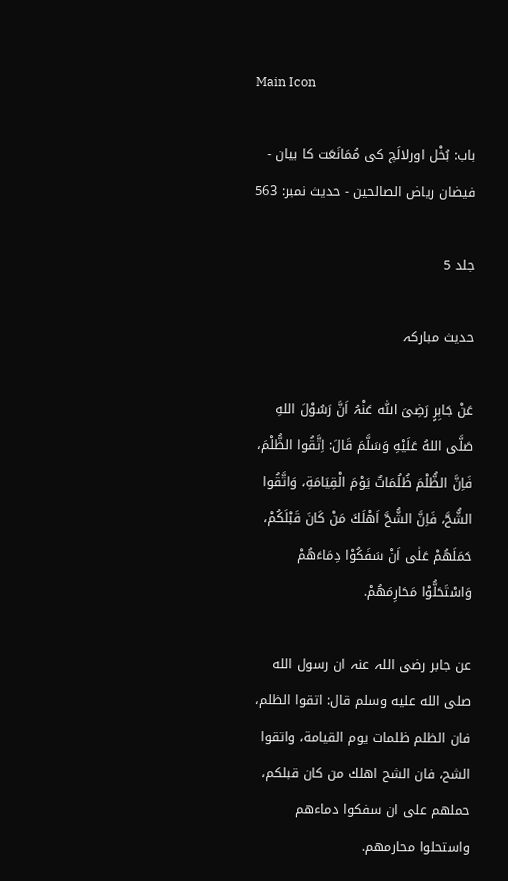Main Icon

باب: بُخْل اورلالَچ کی مُمَانَعَت کا بیان - فیضان ریاض الصالحین - حدیث نمبر: 563

جلد 5

حدیث مبارکہ

عَنْ جَابِرٍ رَضِیَ اللّٰہ عَنْہُ اَنَّ رَسُوْلَ اللهِ صَلَّى اللهُ عَلَيْهِ وَسَلَّمَ قَالَ: اِتَّقُوا الظُّلْمَ، فَاِنَّ الظُّلْمَ ظُلُمَاتٌ يَوْمَ الْقِيَامَةِ، وَاتَّقُوا الشُّحَّ، فَاِنَّ الشُّحَّ اَهْلَكَ مَنْ كَانَ قَبْلَكُمْ، حَمَلَهُمْ عَلٰی اَنْ سَفَكُوْا دِمَاءَهُمْ وَاسْتَحَلُّوْا مَحَارِمَهُمْ.

عن جابر رضی اللہ عنہ ان رسول الله صلى الله عليه وسلم قال: اتقوا الظلم، فان الظلم ظلمات يوم القيامة، واتقوا الشح، فان الشح اهلك من كان قبلكم، حملهم علی ان سفكوا دماءهم واستحلوا محارمهم.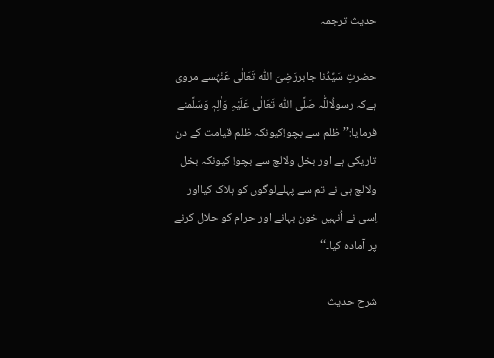حدیث ترجمہ

حضرتِ سَیِّدُنا جابررَضِیَ اللّٰہ تَعَالٰی عَنْہُسے مروی ہےکہ رسولُاللّٰہ صَلَّی اللّٰہ تَعَالٰی عَلَیْہِ وَاٰلِہٖ وَسَلَّمنے فرمایا:’’ظلم سے بچو!کیونکہ ظلم قیامت کے دن تاریکی ہے اور بخل ولالچ سے بچو! کیونکہ بخل ولالچ ہی نے تم سے پہلےلوگوں کو ہلاک کیااور اِسی نے اُنہیں خون بہانے اور حرام کو حلال کرنے پر آمادہ کیا۔‘‘

شرح حدیث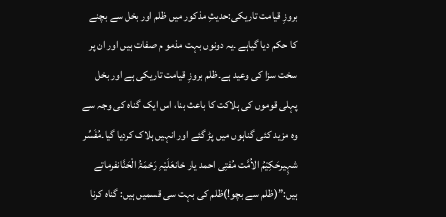بروزِ قیامت تاریکی:حدیثِ مذکور میں ظلم اور بخل سے بچنے کا حکم دیا گیاہے ۔یہ دونوں بہت مذمو م صفات ہیں اور ان پر سخت سزا کی وعید ہے۔ظلم بروزِ قیامت تاریکی ہے اور بخل پہلی قوموں کی ہلاکت کا باعث بنا، اس ایک گناہ کی وجہ سے وہ مزید کئی گناہوں میں پڑ گئے اور انہیں ہلاک کردیا گیا۔مُفَسِّر شہِیرحَکِیْمُ الاُمَّت مُفتِی احمد یار خانعَلَیْہِ رَحْمَۃُ الْحَنَّانفرماتے ہیں:”(ظلم سے بچو!)ظلم کی بہت سی قسمیں ہیں: گناہ کرنا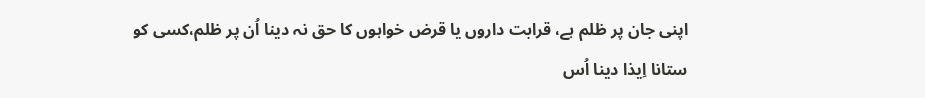اپنی جان پر ظلم ہے، قرابت داروں یا قرض خواہوں کا حق نہ دینا اُن پر ظلم،کسی کو ستانا اِیذا دینا اُس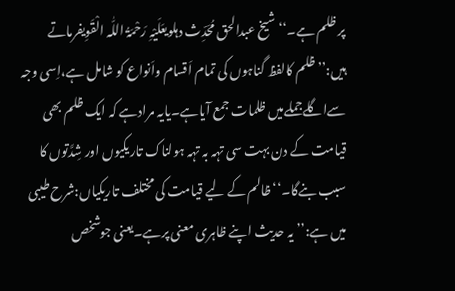پر ظلم ہے۔‘‘ شیخ عبدالحق مُحَدِّث دہلویعَلَیْہِ رَحْمَۃُ اللّٰہ الْقَوِیفرماتے ہیں:’’ظلم کالفظ گناہوں کی تمام اَقسام واَنواع کو شامل ہے،اِسی وجہ سےاگلےجملےمیں ظلمات جمع آیاہے۔یایہ مرادہے کہ ایک ظلم بھی قیامت کے دن بہت سی تہہ بہ تہہ ہولناک تاریکیوں اور شِدَّتوں کا سبب بنےگا۔‘‘ظالم کے لیے قیامت کی مختلف تاریکیاں:شرح طیبی میں ہے:’’یہ حدیث اپنے ظاہری معنی پرہے۔یعنی جوشخص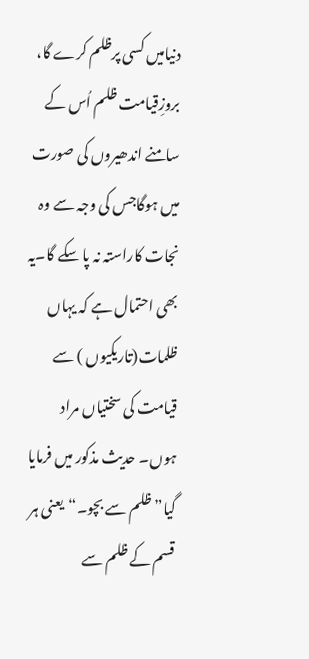دنیامیں کسی پرظلم کرے گا، بروزِقیامت ظلم اُس کے سامنے اندھیروں کی صورت میں ہوگاجس کی وجہ سے وہ نجات کاراستہ نہ پا سکے گا۔یہ بھی احتمال ہے کہ یہاں ظلمات(تاریکیوں ) سے قیامت کی سختیاں مراد ہوں۔ حدیث مذکور میں فرمایا گیا” ظلم سے بچو۔“یعنی ہر قسم کے ظلم سے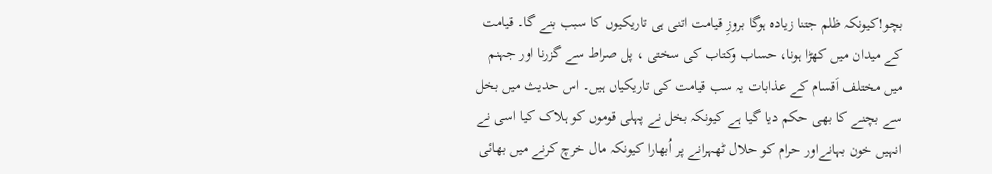بچو!کیونکہ ظلم جتنا زیادہ ہوگا بروزِ قیامت اتنی ہی تاریکیوں کا سبب بنے گا۔ قیامت کے میدان میں کھڑا ہونا، حساب وکتاب کی سختی ، پل صراط سے گزرنا اور جہنم میں مختلف اَقسام کے عذابات یہ سب قیامت کی تاریکیاں ہیں۔ اس حدیث میں بخل سے بچنے کا بھی حکم دیا گیا ہے کیونکہ بخل نے پہلی قوموں کو ہلاک کیا اسی نے انہیں خون بہانےاور حرام کو حلال ٹھہرانے پر اُبھارا کیونکہ مال خرچ کرنے میں بھائی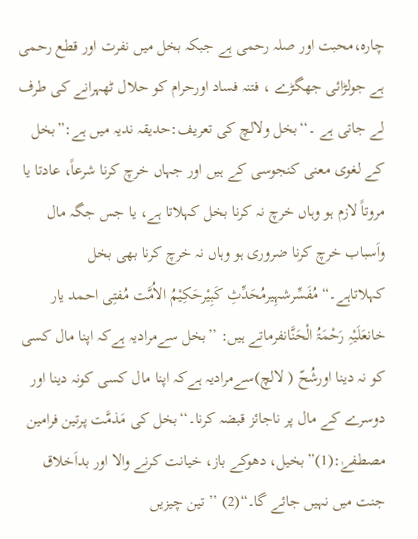چارہ،محبت اور صلہ رحمی ہے جبکہ بخل میں نفرت اور قطع رحمی ہے جولڑائی جھگڑے ، فتنہ فساد اورحرام کو حلال ٹھہرانے کی طرف لے جاتی ہے ۔‘‘بخل ولالچ کی تعریف:حدیقہ ندیہ میں ہے:”بخل کے لغوی معنی کنجوسی کے ہیں اور جہاں خرچ کرنا شرعاً، عادتا یا مروتاً لازم ہو وہاں خرچ نہ کرنا بخل کہلاتا ہے، یا جس جگہ مال واَسباب خرچ کرنا ضروری ہو وہاں نہ خرچ کرنا بھی بخل کہلاتاہے۔“مُفَسِّرشہِیرمُحَدِّثِ کَبِیْرحَکِیْمُ الاُمَّت مُفتِی احمد یار خانعَلَیْہِ رَحْمَۃُ الْحَنَّانفرماتے ہیں: ’’بخل سےمرادیہ ہےکہ اپنا مال کسی کو نہ دینا اورشُحّ ( لالچ)سےمرادیہ ہےکہ اپنا مال کسی کونہ دینا اور دوسرے کے مال پر ناجائز قبضہ کرنا۔‘‘بخل کی مَذمَّت پرتین فرامین مصطفےٰ:(1)”بخیل، دھوکے باز، خیانت کرنے والا اور بداَخلاق جنت میں نہیں جائے گا۔“(2) ’’تین چیزیں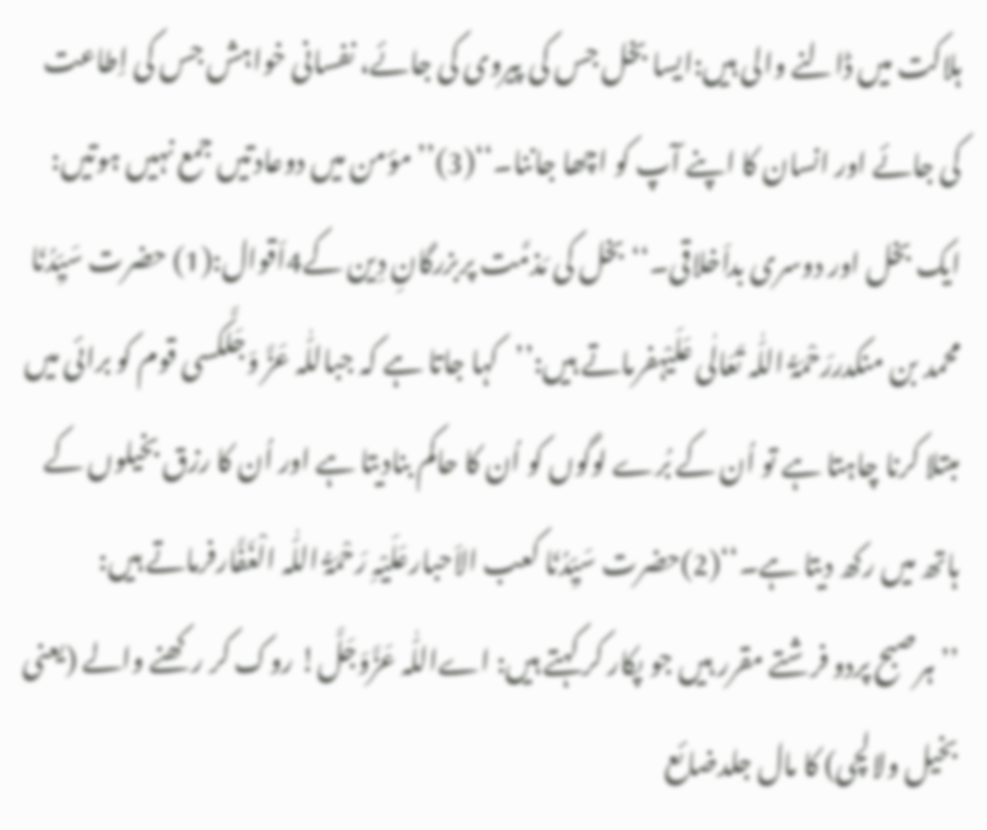ہلاکت میں ڈالنے والی ہیں:ایسا بخل جس کی پیروی کی جائے، نفسانی خواہش جس کی اِطاعت کی جائے اور انسان کا اپنے آپ کو اچھا جاننا۔‘‘(3)’’مؤمن میں دوعادتیں جمع نہیں ہوتیں: ایک بخل اور دوسری بداَخلاقی۔‘‘بخل کی مَذمَّت پربزرگانِ دِین کے4اَقوال:(1) حضرت سَیِّدُنَا محمد بن منکدررَحْمَۃُ اللّٰہ تَعَالٰی عَلَیْہفرماتے ہیں:’’کہا جاتا ہے کہ جباللّٰہ عَزَّ وَجَلَّکسی قوم کو برائی میں مبتلا کرنا چاہتا ہے تو اُن کے بُرے لوگوں کو اُن کا حاکم بنادیتا ہے اور اُن کا رزق بخیلوں کے ہاتھ میں رکھ دیتا ہے۔‘‘(2)حضرت سَیِّدُنَا کعب الاَحبارعَلَیْہِ رَحْمَۃُ اللّٰہ الْغَفَّارفرماتے ہیں: ’’ہرصبح پردو فرشتے مقرر ہیں جو پکار کر کہتے ہیں: اےاللّٰہ عَزَّوَجَلَّ! روک کر رکھنے والے (یعنی بخیل ولالچی) کا مال جلدضائع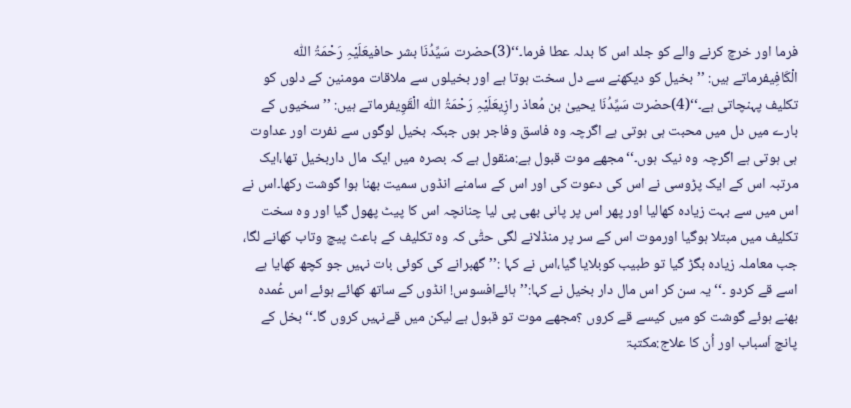فرما اور خرچ کرنے والے کو جلد اس کا بدلہ عطا فرما۔‘‘(3)حضرت سَیِّدُنَا بشر حافیعَلَیْہِ رَحْمَۃُ اللّٰہ الْکَافِیفرماتے ہیں: ’’بخیل کو دیکھنے سے دل سخت ہوتا ہے اور بخیلوں سے ملاقات مومنین کے دلوں کو تکلیف پہنچاتی ہے۔‘‘(4)حضرت سَیِّدُنَا یحییٰ بن مُعاذ رازِیعَلَیْہِ رَحْمَۃُ اللّٰہ الْقَوِیفرماتے ہیں: ’’سخیوں کے بارے میں دل میں محبت ہی ہوتی ہے اگرچہ وہ فاسق وفاجر ہوں جبکہ بخیل لوگوں سے نفرت اور عداوت ہی ہوتی ہے اگرچہ وہ نیک ہوں۔‘‘مجھے موت قبول ہے:منقول ہے کہ بصرہ میں ایک مال داربخیل تھا،ایک مرتبہ اس کے ایک پڑوسی نے اس کی دعوت کی اور اس کے سامنے انڈوں سمیت بھنا ہوا گوشت رکھا۔اس نے اس میں سے بہت زیادہ کھالیا اور پھر اس پر پانی بھی پی لیا چنانچہ اس کا پیٹ پھول گیا اور وہ سخت تکلیف میں مبتلا ہوگیا اورموت اس کے سر پر منڈلانے لگی حتّٰی کہ وہ تکلیف کے باعث پیچ وتاب کھانے لگا، جب معاملہ زیادہ بگڑ گیا تو طبیب کوبلایا گیا،اس نے کہا :’’گھبرانے کی کوئی بات نہیں جو کچھ کھایا ہے اسے قے کردو ۔‘‘یہ سن کر اس مال دار بخیل نے کہا:’’ہائےافسوس! انڈوں کے ساتھ کھائے ہوئے اس عُمدہ بھنے ہوئے گوشت کو میں کیسے قے کروں ؟مجھے موت تو قبول ہے لیکن میں قےنہیں کروں گا۔‘‘بخل کے پانچ اَسباب اور اُن کا علاج:مکتبۃ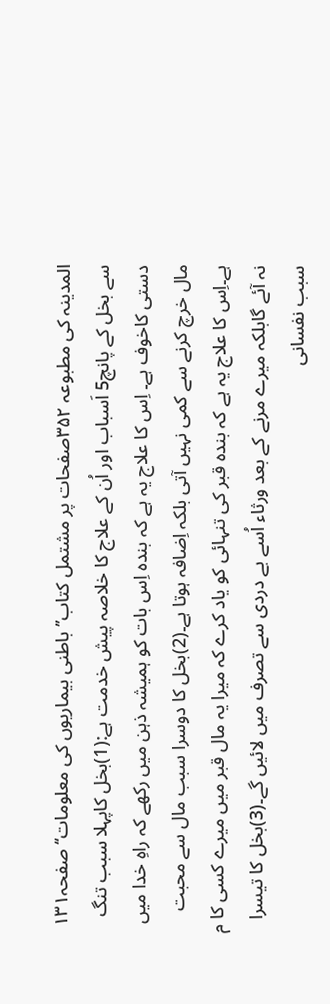المدینہ کی مطبوعہ ۳۵۲صفحات پر مشتمل کتاب’’باطنی بیماریوں کی معلومات‘‘صفحہ۱۳۱ سے بخل کے پانچ5 اَسباب اور اُن کے علاج کا خلاصہ پیش خدمت ہے:(1)بخل کاپہلا سبب تنگ دستی کاخوف ہے۔ اِس کا علاج یہ ہے کہ بندہ اِس بات کو ہمیشہ ذہن میں رکھے کہ راہِ خدا میں مال خرچ کرنے سے کمی نہیں آتی بلکہ اِضافہ ہوتا ہے۔(2)بخل کا دوسرا سبب مال سے محبت ہے۔اِس کا علاج یہ ہے کہ بندہ قبر کی تنہائی کو یاد کرے کہ میرا یہ مال قبر میں میرے کسی کا م نہ آئے گابلکہ میرے مرنے کے بعد ورثاء اُسے بے دردی سے تصرف میں لائیں گے۔(3)بخل کا تیسرا سبب نفسانی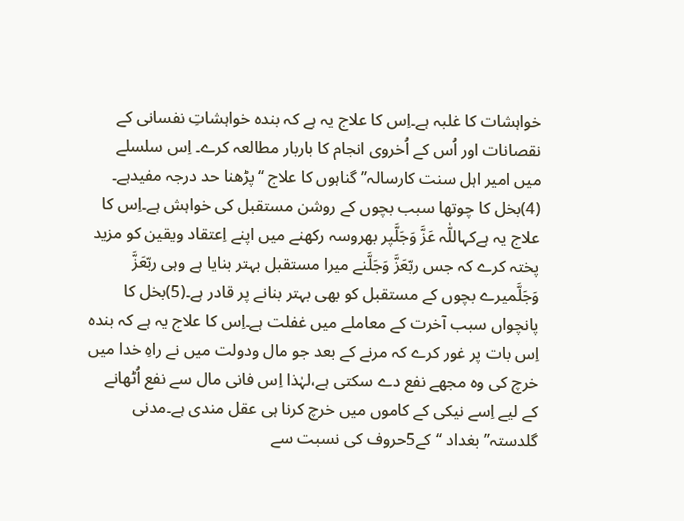خواہشات کا غلبہ ہے۔اِس کا علاج یہ ہے کہ بندہ خواہشاتِ نفسانی کے نقصانات اور اُس کے اُخروی انجام کا باربار مطالعہ کرے۔ اِس سلسلے میں امیر اہل سنت کارسالہ’’ گناہوں کا علاج ‘‘پڑھنا حد درجہ مفیدہے۔ (4)بخل کا چوتھا سبب بچوں کے روشن مستقبل کی خواہش ہے۔اِس کا علاج یہ ہےکہاللّٰہ عَزَّ وَجَلَّپر بھروسہ رکھنے میں اپنے اِعتقاد ویقین کو مزید پختہ کرے کہ جس ربّعَزَّ وَجَلَّنے میرا مستقبل بہتر بنایا ہے وہی ربّعَزَّ وَجَلَّمیرے بچوں کے مستقبل کو بھی بہتر بنانے پر قادر ہے۔(5)بخل کا پانچواں سبب آخرت کے معاملے میں غفلت ہے۔اِس کا علاج یہ ہے کہ بندہ اِس بات پر غور کرے کہ مرنے کے بعد جو مال ودولت میں نے راہِ خدا میں خرچ کی وہ مجھے نفع دے سکتی ہے،لہٰذا اِس فانی مال سے نفع اُٹھانے کے لیے اِسے نیکی کے کاموں میں خرچ کرنا ہی عقل مندی ہے۔مدنی گلدستہ’’بغداد ‘‘کے5حروف کی نسبت سے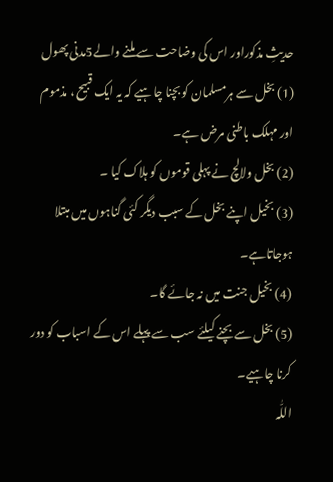حدیثِ مذکوراور اس کی وضاحت سے ملنے والے5مدنی پھول
(1) بخل سے ہرمسلمان کو بچنا چاہیے کہ یہ ایک قبیح ، مذموم اور مہلک باطنی مرض ہے۔
(2) بخل ولالچ نے پہلی قوموں کو ہلاک کیا ۔
(3) بخیل اپنے بخل کے سبب دیگر کئی گناہوں میں مبتلا ہوجاتاہے۔
(4) بخیل جنت میں نہ جائے گا۔
(5) بخل سے بچنے کیلئے سب سے پہلے اس کے اسباب کو دور کرنا چاہیے۔
اللّٰہ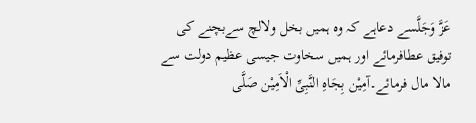عَزَّ وَجَلَّسے دعاہے کہ وہ ہمیں بخل ولالچ سےبچنے کی توفیق عطافرمائے اور ہمیں سخاوت جیسی عظیم دولت سے مالا مال فرمائے۔آمِیْن بِجَاہِ النَّبِیِّ الْاَمِیْن صَلَّی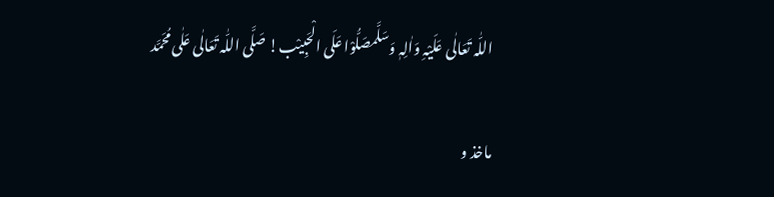اللّٰہ تَعَالٰی عَلَیْہِ وَاٰلِہٖ وَسَلَّمصَلُّوْا عَلَی الْحَبِیْب! صَلَّی اللّٰہ تَعَالٰی عَلٰی مُحَمَّد

ماخذ و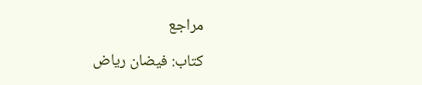مراجع

کتاب: فیضان ریاض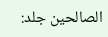الصالحین جلد: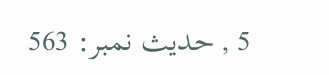5 , حدیث نمبر: 563